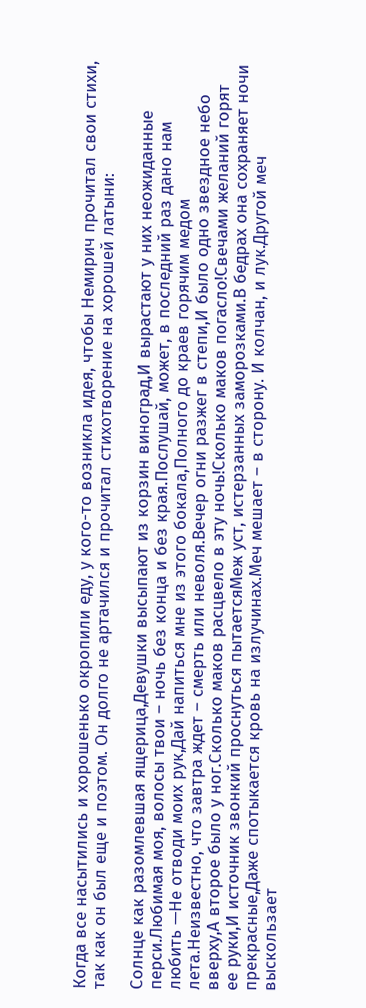Когда все насытились и хорошенько окропили еду, у кого-то возникла идея, чтобы Немирич прочитал свои стихи, так как он был еще и поэтом. Он долго не артачился и прочитал стихотворение на хорошей латыни:

Солнце как разомлевшая ящерица,Девушки высыпают из корзин виноград,И вырастают у них неожиданные перси.Любимая моя, волосы твои – ночь без конца и без края.Послушай, может, в последний раз дано нам любить —Не отводи моих рук,Дай напиться мне из этого бокала,Полного до краев горячим медом лета.Неизвестно, что завтра ждет – смерть или неволя.Вечер огни разжег в степи,И было одно звездное небо вверху,А второе было у ног.Сколько маков расцвело в эту ночь!Сколько маков погасло!Свечами желаний горят ее руки,И источник звонкий проснуться пытаетсяМеж уст, истерзанных заморозками.В бедрах она сохраняет ночи прекрасные,Даже спотыкается кровь на излучинах.Меч мешает – в сторону. И колчан, и лук.Другой меч выскользает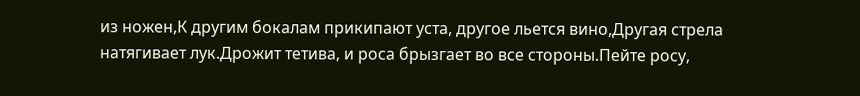из ножен,К другим бокалам прикипают уста, другое льется вино,Другая стрела натягивает лук.Дрожит тетива, и роса брызгает во все стороны.Пейте росу,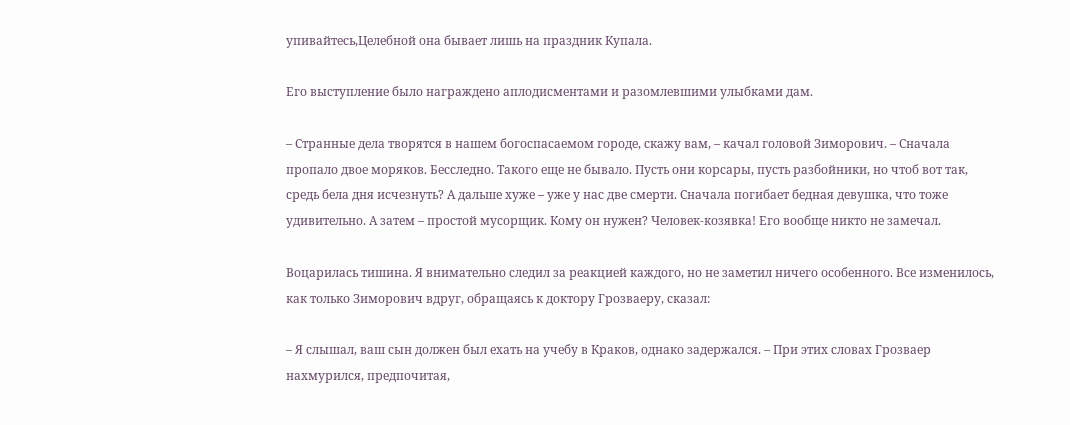упивайтесь,Целебной она бывает лишь на праздник Купала.

Его выступление было награждено аплодисментами и разомлевшими улыбками дам.

– Странные дела творятся в нашем богоспасаемом городе, скажу вам, – качал головой Зиморович. – Сначала пропало двое моряков. Бесследно. Такого еще не бывало. Пусть они корсары, пусть разбойники, но чтоб вот так, средь бела дня исчезнуть? А дальше хуже – уже у нас две смерти. Сначала погибает бедная девушка, что тоже удивительно. А затем – простой мусорщик. Кому он нужен? Человек-козявка! Его вообще никто не замечал.

Воцарилась тишина. Я внимательно следил за реакцией каждого, но не заметил ничего особенного. Все изменилось, как только Зиморович вдруг, обращаясь к доктору Грозваеру, сказал:

– Я слышал, ваш сын должен был ехать на учебу в Краков, однако задержался. – При этих словах Грозваер нахмурился, предпочитая,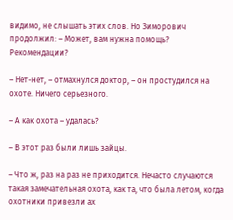видимо, не слышать этих слов. Но Зиморович продолжил: – Может, вам нужна помощь? Рекомендации?

– Нет-нет, – отмахнулся доктор, – он простудился на охоте. Ничего серьезного.

– А как охота – удалась?

– В этот раз были лишь зайцы.

– Что ж, раз на раз не приходится. Нечасто случаются такая замечательная охота, как та, что была летом, когда охотники привезли ах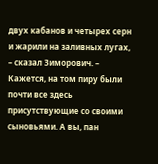двух кабанов и четырех серн и жарили на заливных лугах, – сказал Зиморович. – Кажется, на том пиру были почти все здесь присутствующие со своими сыновьями. А вы, пан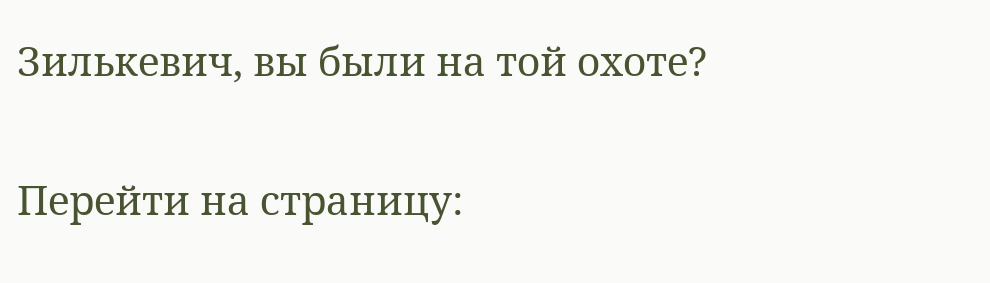Зилькевич, вы были на той охоте?

Перейти на страницу: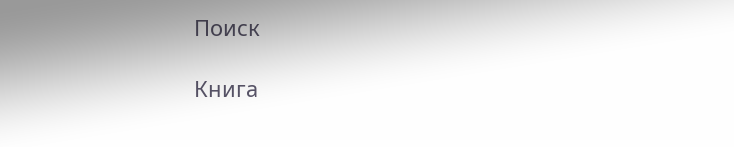Поиск

Книга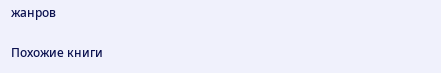жанров

Похожие книги